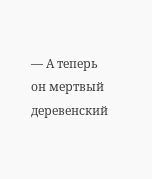— А теперь он мертвый деревенский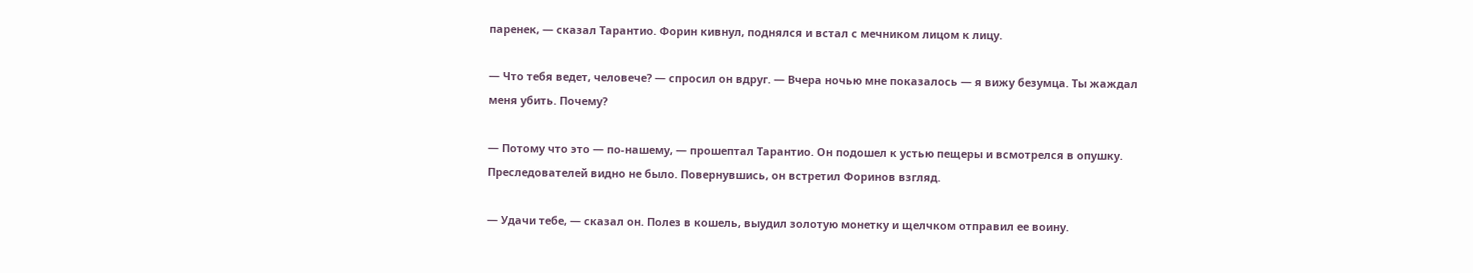паренек, — сказал Тарантио. Форин кивнул, поднялся и встал с мечником лицом к лицу.

— Что тебя ведет, человече? — спросил он вдруг. — Вчера ночью мне показалось — я вижу безумца. Ты жаждал меня убить. Почему?

— Потому что это — по-нашему, — прошептал Тарантио. Он подошел к устью пещеры и всмотрелся в опушку. Преследователей видно не было. Повернувшись, он встретил Форинов взгляд.

— Удачи тебе, — сказал он. Полез в кошель, выудил золотую монетку и щелчком отправил ее воину.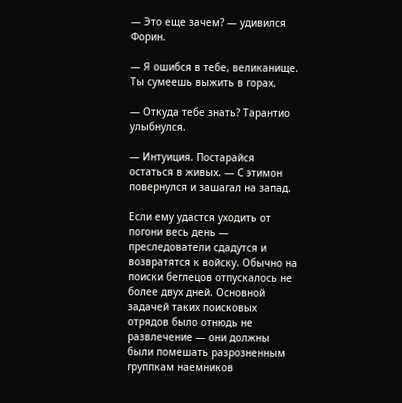— Это еще зачем? — удивился Форин.

— Я ошибся в тебе, великанище. Ты сумеешь выжить в горах.

— Откуда тебе знать? Тарантио улыбнулся.

— Интуиция. Постарайся остаться в живых. — С этимон повернулся и зашагал на запад.

Если ему удастся уходить от погони весь день — преследователи сдадутся и возвратятся к войску. Обычно на поиски беглецов отпускалось не более двух дней. Основной задачей таких поисковых отрядов было отнюдь не развлечение — они должны были помешать разрозненным группкам наемников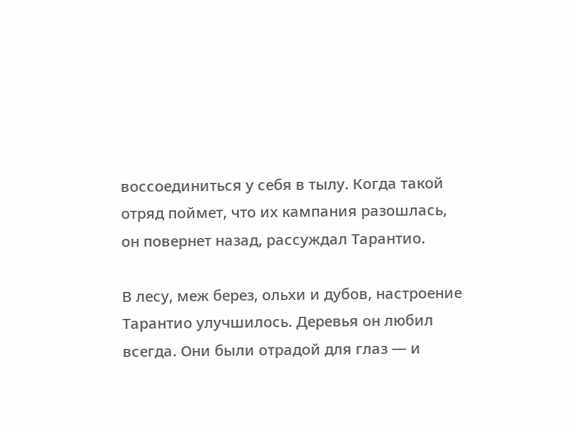воссоединиться у себя в тылу. Когда такой отряд поймет, что их кампания разошлась, он повернет назад, рассуждал Тарантио.

В лесу, меж берез, ольхи и дубов, настроение Тарантио улучшилось. Деревья он любил всегда. Они были отрадой для глаз — и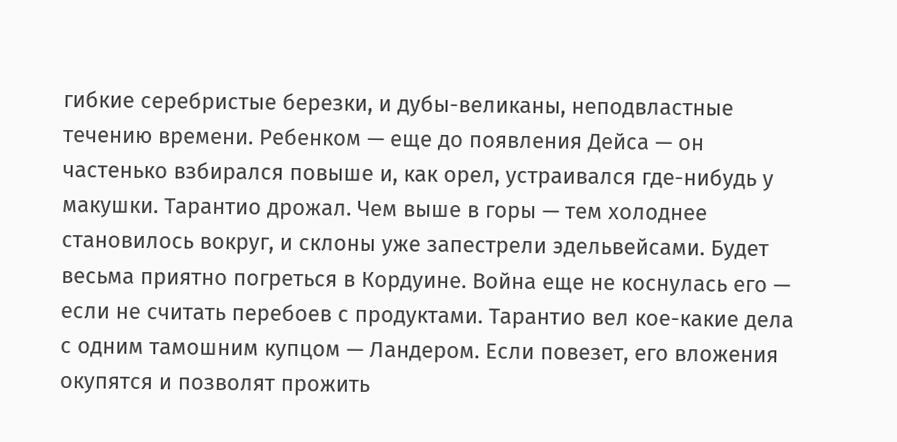гибкие серебристые березки, и дубы-великаны, неподвластные течению времени. Ребенком — еще до появления Дейса — он частенько взбирался повыше и, как орел, устраивался где-нибудь у макушки. Тарантио дрожал. Чем выше в горы — тем холоднее становилось вокруг, и склоны уже запестрели эдельвейсами. Будет весьма приятно погреться в Кордуине. Война еще не коснулась его — если не считать перебоев с продуктами. Тарантио вел кое-какие дела с одним тамошним купцом — Ландером. Если повезет, его вложения окупятся и позволят прожить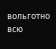вольготно всю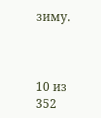зиму.



10 из 352